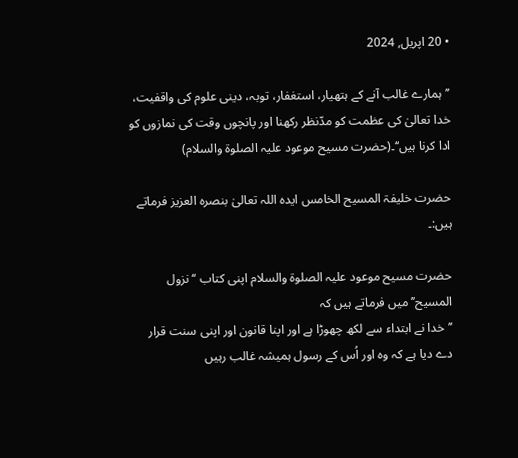• 20 اپریل, 2024

’’ہمارے غالب آنے کے ہتھیار، استغفار، توبہ، دینی علوم کی واقفیت، خدا تعالیٰ کی عظمت کو مدّنظر رکھنا اور پانچوں وقت کی نمازوں کو ادا کرنا ہیں‘‘۔(حضرت مسیح موعود علیہ الصلوۃ والسلام)

حضرت خلیفۃ المسیح الخامس ایدہ اللہ تعالیٰ بنصرہ العزیز فرماتے ہیں:۔

حضرت مسیح موعود علیہ الصلوۃ والسلام اپنی کتاب ‘‘نزول المسیح’’ میں فرماتے ہیں کہ
’’خدا نے ابتداء سے لکھ چھوڑا ہے اور اپنا قانون اور اپنی سنت قرار دے دیا ہے کہ وہ اور اُس کے رسول ہمیشہ غالب رہیں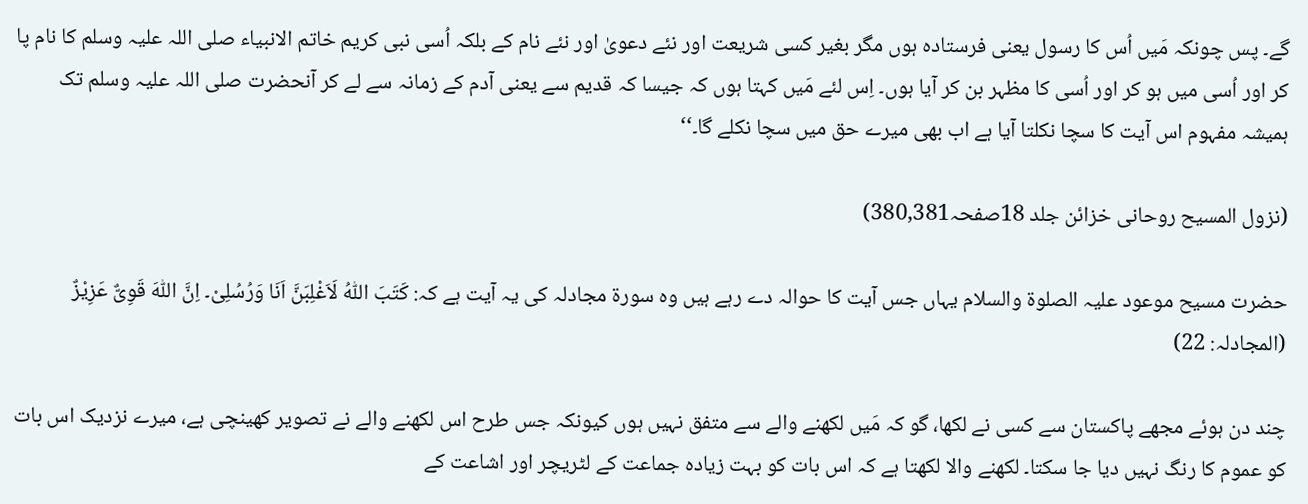گے۔ پس چونکہ مَیں اُس کا رسول یعنی فرستادہ ہوں مگر بغیر کسی شریعت اور نئے دعویٰ اور نئے نام کے بلکہ اُسی نبی کریم خاتم الانبیاء صلی اللہ علیہ وسلم کا نام پا کر اور اُسی میں ہو کر اور اُسی کا مظہر بن کر آیا ہوں۔ اِس لئے مَیں کہتا ہوں کہ جیسا کہ قدیم سے یعنی آدم کے زمانہ سے لے کر آنحضرت صلی اللہ علیہ وسلم تک ہمیشہ مفہوم اس آیت کا سچا نکلتا آیا ہے اب بھی میرے حق میں سچا نکلے گا۔‘‘

(نزول المسیح روحانی خزائن جلد 18صفحہ380,381)

حضرت مسیح موعود علیہ الصلوۃ والسلام یہاں جس آیت کا حوالہ دے رہے ہیں وہ سورۃ مجادلہ کی یہ آیت ہے کہ: کَتَبَ اللّٰہُ لَاَغْلِبَنَّ اَنَا وَرُسُلِیْ۔ اِنَّ اللّٰہَ قَوِیٌّ عَزِیْزٌ (المجادلہ: 22)

چند دن ہوئے مجھے پاکستان سے کسی نے لکھا، گو کہ مَیں لکھنے والے سے متفق نہیں ہوں کیونکہ جس طرح اس لکھنے والے نے تصویر کھینچی ہے، میرے نزدیک اس بات کو عموم کا رنگ نہیں دیا جا سکتا۔ لکھنے والا لکھتا ہے کہ اس بات کو بہت زیادہ جماعت کے لٹریچر اور اشاعت کے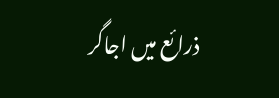ذرائع میں اجاگر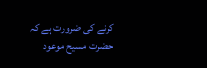کرنے کی ضرورت ہے کہ حضرت مسیح موعود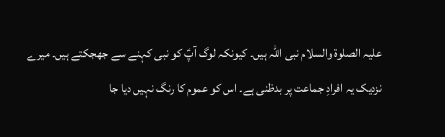علیہ الصلوۃ والسلام نبی اللہ ہیں۔ کیونکہ لوگ آپؑ کو نبی کہنے سے جھجکتے ہیں۔ میرے نزدیک یہ افرادِ جماعت پر بدظنی ہے۔ اس کو عموم کا رنگ نہیں دیا جا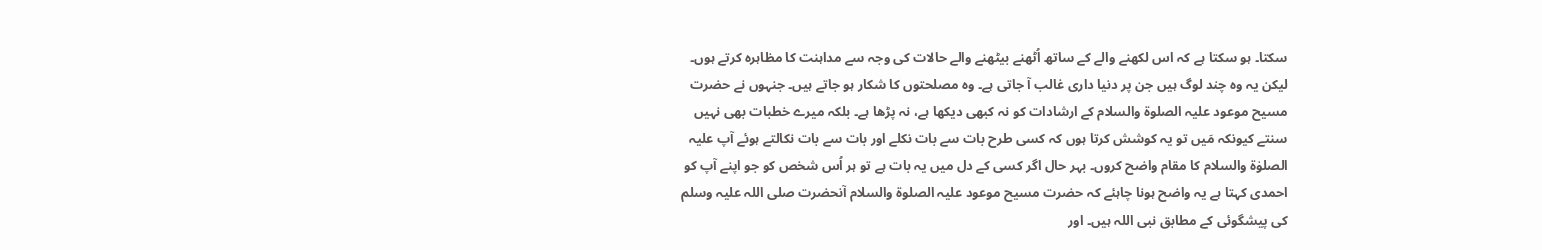سکتا۔ ہو سکتا ہے کہ اس لکھنے والے کے ساتھ اُٹھنے بیٹھنے والے حالات کی وجہ سے مداہنت کا مظاہرہ کرتے ہوں۔ لیکن یہ وہ چند لوگ ہیں جن پر دنیا داری غالب آ جاتی ہے۔ وہ مصلحتوں کا شکار ہو جاتے ہیں۔ جنہوں نے حضرت مسیح موعود علیہ الصلوۃ والسلام کے ارشادات کو نہ کبھی دیکھا ہے، نہ پڑھا ہے۔ بلکہ میرے خطبات بھی نہیں سنتے کیونکہ مَیں تو یہ کوشش کرتا ہوں کہ کسی طرح بات سے بات نکلے اور بات سے بات نکالتے ہوئے آپ علیہ الصلوٰۃ والسلام کا مقام واضح کروں۔ بہر حال اگر کسی کے دل میں یہ بات ہے تو ہر اُس شخص کو جو اپنے آپ کو احمدی کہتا ہے یہ واضح ہونا چاہئے کہ حضرت مسیح موعود علیہ الصلوۃ والسلام آنحضرت صلی اللہ علیہ وسلم کی پیشگوئی کے مطابق نبی اللہ ہیں۔ اور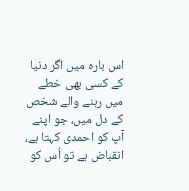اس بارہ میں اگر دنیا کے کسی بھی خطے میں رہنے والے شخص کے دل میں، جو اپنے آپ کو احمدی کہتا ہے، انقباض ہے تو اُس کو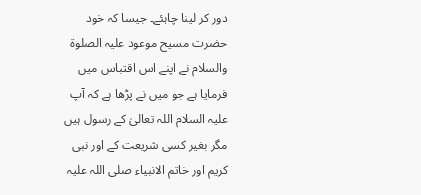دور کر لینا چاہئے۔ جیسا کہ خود حضرت مسیح موعود علیہ الصلوۃ والسلام نے اپنے اس اقتباس میں فرمایا ہے جو میں نے پڑھا ہے کہ آپ علیہ السلام اللہ تعالیٰ کے رسول ہیں مگر بغیر کسی شریعت کے اور نبی کریم اور خاتم الانبیاء صلی اللہ علیہ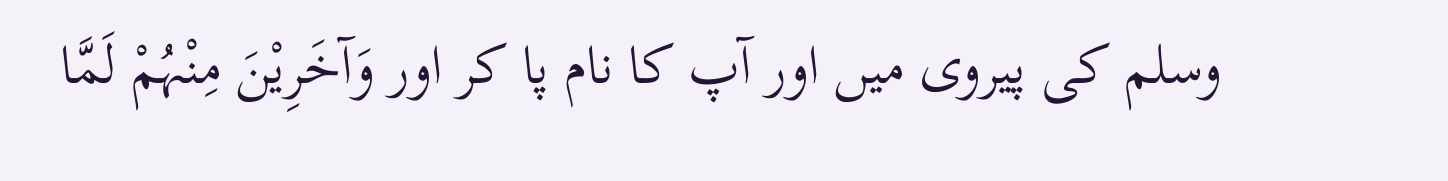وسلم کی پیروی میں اور آپ کا نام پا کر اور وَآخَرِیْنَ مِنْہُمْ لَمَّا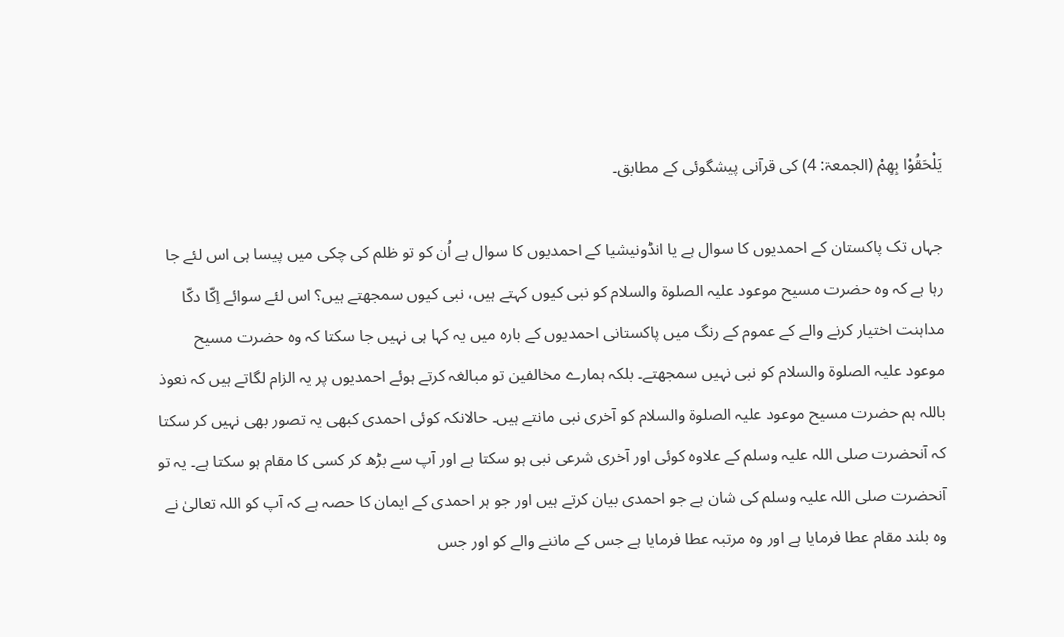یَلْحَقُوْا بِھِمْ (الجمعۃ: 4) کی قرآنی پیشگوئی کے مطابق۔

جہاں تک پاکستان کے احمدیوں کا سوال ہے یا انڈونیشیا کے احمدیوں کا سوال ہے اُن کو تو ظلم کی چکی میں پیسا ہی اس لئے جا رہا ہے کہ وہ حضرت مسیح موعود علیہ الصلوۃ والسلام کو نبی کیوں کہتے ہیں، نبی کیوں سمجھتے ہیں؟ اس لئے سوائے اِکّا دکّا مداہنت اختیار کرنے والے کے عموم کے رنگ میں پاکستانی احمدیوں کے بارہ میں یہ کہا ہی نہیں جا سکتا کہ وہ حضرت مسیح موعود علیہ الصلوۃ والسلام کو نبی نہیں سمجھتے۔ بلکہ ہمارے مخالفین تو مبالغہ کرتے ہوئے احمدیوں پر یہ الزام لگاتے ہیں کہ نعوذ باللہ ہم حضرت مسیح موعود علیہ الصلوۃ والسلام کو آخری نبی مانتے ہیں۔ حالانکہ کوئی احمدی کبھی یہ تصور بھی نہیں کر سکتا کہ آنحضرت صلی اللہ علیہ وسلم کے علاوہ کوئی اور آخری شرعی نبی ہو سکتا ہے اور آپ سے بڑھ کر کسی کا مقام ہو سکتا ہے۔ یہ تو آنحضرت صلی اللہ علیہ وسلم کی شان ہے جو احمدی بیان کرتے ہیں اور جو ہر احمدی کے ایمان کا حصہ ہے کہ آپ کو اللہ تعالیٰ نے وہ بلند مقام عطا فرمایا ہے اور وہ مرتبہ عطا فرمایا ہے جس کے ماننے والے کو اور جس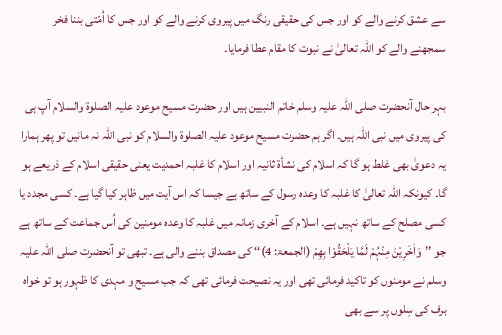سے عشق کرنے والے کو اور جس کی حقیقی رنگ میں پیروی کرنے والے کو اور جس کا اُمّتی بننا فخر سمجھنے والے کو اللہ تعالیٰ نے نبوت کا مقام عطا فرمایا۔

بہر حال آنحضرت صلی اللہ علیہ وسلم خاتم النبیین ہیں اور حضرت مسیح موعود علیہ الصلوۃ والسلام آپ ہی کی پیروی میں نبی اللہ ہیں۔ اگر ہم حضرت مسیح موعود علیہ الصلوۃ والسلام کو نبی اللہ نہ مانیں تو پھر ہمارا یہ دعویٰ بھی غلط ہو گا کہ اسلام کی نشأۃ ثانیہ اور اسلام کا غلبہ احمدیت یعنی حقیقی اسلام کے ذریعے ہو گا۔ کیونکہ اللہ تعالیٰ کا غلبہ کا وعدہ رسول کے ساتھ ہے جیسا کہ اس آیت میں ظاہر کیا گیا ہے۔ کسی مجدد یا کسی مصلح کے ساتھ نہیں ہے۔ اسلام کے آخری زمانہ میں غلبہ کا وعدہ مومنین کی اُس جماعت کے ساتھ ہے جو ’’وَاٰخَرِیْنَ مِنْہُمْ لَمَّا یَلْحَقُوْا بِھِمْ (الجمعۃ: 4)‘‘ کی مصداق بننے والی ہے۔ تبھی تو آنحضرت صلی اللہ علیہ وسلم نے مومنوں کو تاکید فرمائی تھی اور یہ نصیحت فرمائی تھی کہ جب مسیح و مہدی کا ظہور ہو تو خواہ برف کی سِلوں پر سے بھی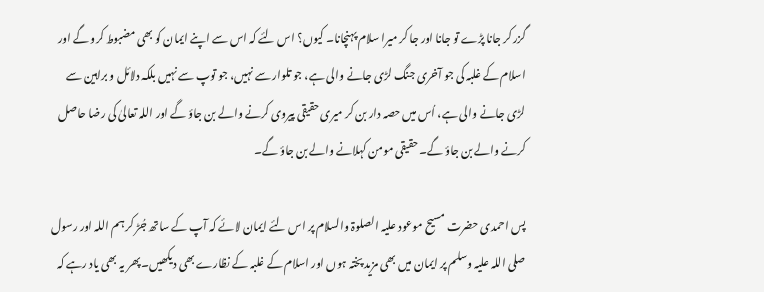گزر کر جانا پڑے تو جانا اور جا کر میرا سلام پہنچانا۔ کیوں؟ اس لئے کہ اس سے اپنے ایمان کو بھی مضبوط کرو گے اور اسلام کے غلبہ کی جو آخری جنگ لڑی جانے والی ہے، جو تلوار سے نہیں، جو توپ سے نہیں بلکہ دلائل و براہین سے لڑی جانے والی ہے، اُس میں حصہ دار بن کر میری حقیقی پیروی کرنے والے بن جاؤ گے اور اللہ تعالیٰ کی رضا حاصل کرنے والے بن جاؤ گے۔ حقیقی مومن کہلانے والے بن جاؤ گے۔

پس احمدی حضرت مسیح موعود علیہ الصلوۃ والسلام پر اس لئے ایمان لائے کہ آپ کے ساتھ جُڑ کر ہم اللہ اور رسول صلی اللہ علیہ وسلم پر ایمان میں بھی مزید پختہ ہوں اور اسلام کے غلبہ کے نظارے بھی دیکھیں۔ پھر یہ بھی یاد رہے کہ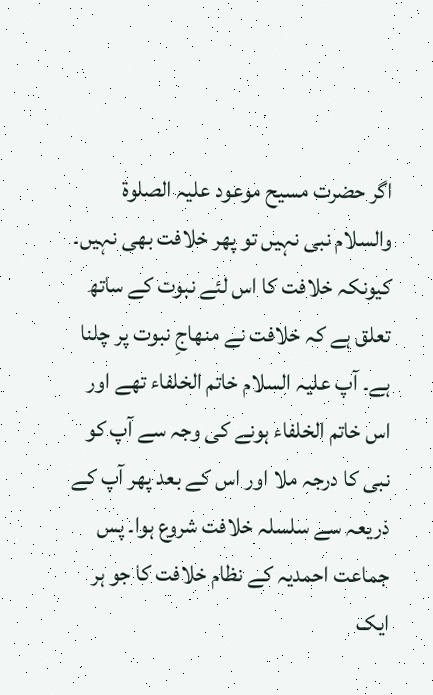اگر حضرت مسیح موعود علیہ الصلوۃ والسلام نبی نہیں تو پھر خلافت بھی نہیں۔ کیونکہ خلافت کا اس لئے نبوت کے ساتھ تعلق ہے کہ خلافت نے منھاجِ نبوت پر چلنا ہے۔ آپ علیہ السلام خاتم الخلفاء تھے اور اس خاتم الخلفاء ہونے کی وجہ سے آپ کو نبی کا درجہ ملا اور اس کے بعد پھر آپ کے ذریعہ سے سلسلہ خلافت شروع ہوا۔ پس جماعت احمدیہ کے نظام خلافت کا جو ہر ایک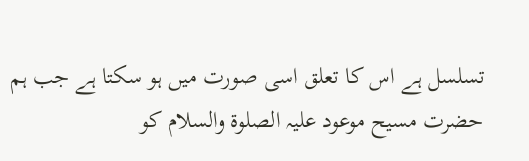تسلسل ہے اس کا تعلق اسی صورت میں ہو سکتا ہے جب ہم حضرت مسیح موعود علیہ الصلوۃ والسلام کو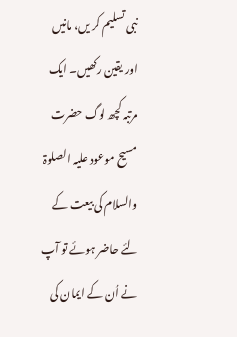نبی تسلیم کر یں، مانیں اور یقین رکھیں۔ ایک مرتبہ کچھ لوگ حضرت مسیح موعود علیہ الصلوۃ والسلام کی بیعت کے لئے حاضر ہوئے تو آپ نے اُن کے ایمان کی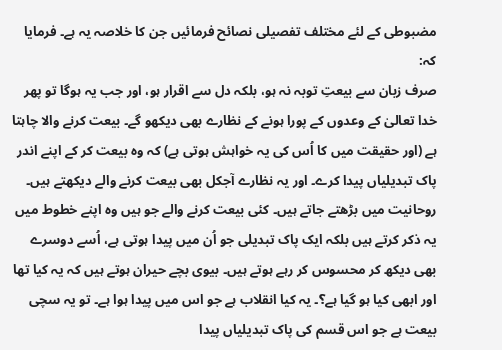مضبوطی کے لئے مختلف تفصیلی نصائح فرمائیں جن کا خلاصہ یہ ہے۔ فرمایا کہ:
صرف زبان سے بیعتِ توبہ نہ ہو، بلکہ دل سے اقرار ہو، اور جب یہ ہوگا تو پھر خدا تعالیٰ کے وعدوں کے پورا ہونے کے نظارے بھی دیکھو گے۔ بیعت کرنے والا چاہتا ہے (اور حقیقت میں کا اُس کی یہ خواہش ہوتی ہے) کہ وہ بیعت کر کے اپنے اندر پاک تبدیلیاں پیدا کرے۔ اور یہ نظارے آجکل بھی بیعت کرنے والے دیکھتے ہیں۔ روحانیت میں بڑھتے جاتے ہیں۔ کئی بیعت کرنے والے جو ہیں وہ اپنے خطوط میں یہ ذکر کرتے ہیں بلکہ ایک پاک تبدیلی جو اُن میں پیدا ہوتی ہے، اُسے دوسرے بھی دیکھ کر محسوس کر رہے ہوتے ہیں۔ بیوی بچے حیران ہوتے ہیں کہ یہ کیا تھا اور ابھی کیا ہو گیا ہے؟۔ یہ کیا انقلاب ہے جو اس میں پیدا ہوا ہے۔ تو یہ سچی بیعت ہے جو اس قسم کی پاک تبدیلیاں پیدا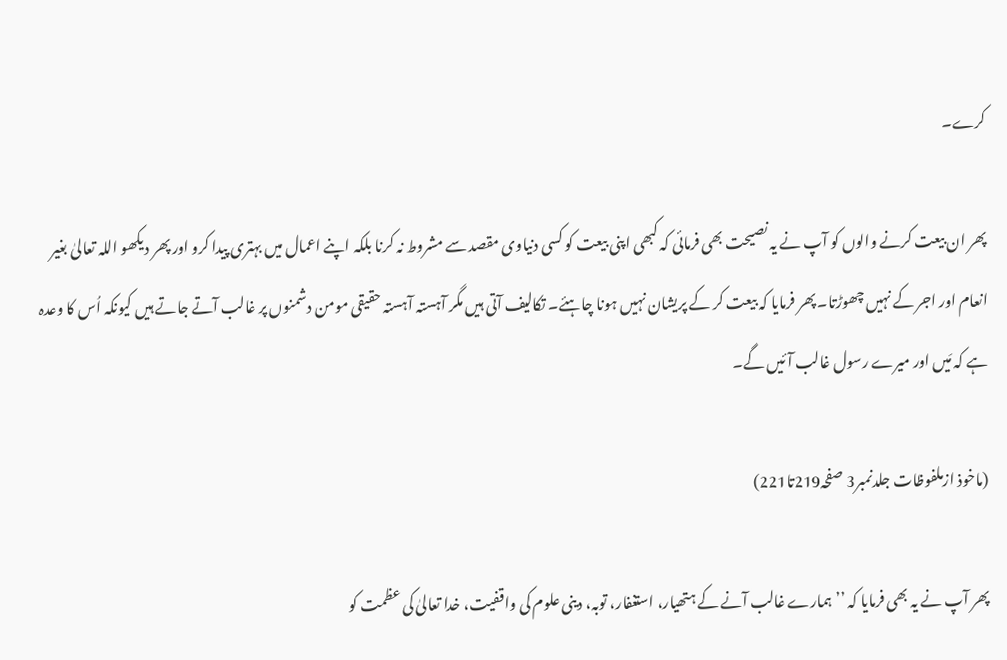کرے۔

پھر ان بیعت کرنے والوں کو آپ نے یہ نصیحت بھی فرمائی کہ کبھی اپنی بیعت کو کسی دنیاوی مقصد سے مشروط نہ کرنا بلکہ اپنے اعمال میں بہتری پیدا کرو اور پھر دیکھو اللہ تعالیٰ بغیر انعام اور اجر کے نہیں چھوڑتا۔ پھر فرمایا کہ بیعت کر کے پریشان نہیں ہونا چاہئے۔ تکالیف آتی ہیں مگر آہستہ آہستہ حقیقی مومن دشمنوں پر غالب آتے جاتے ہیں کیونکہ اُس کا وعدہ ہے کہ مَیں اور میرے رسول غالب آئیں گے۔

(ماخوذ ازملفوظات جلدنمبر3 صفحہ219تا221)

پھر آپ نے یہ بھی فرمایا کہ ’’ہمارے غالب آنے کے ہتھیار، استغفار، توبہ، دینی علوم کی واقفیت، خدا تعالیٰ کی عظمت کو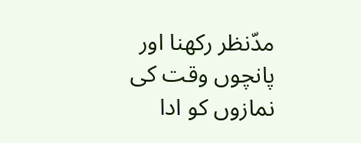مدّنظر رکھنا اور پانچوں وقت کی نمازوں کو ادا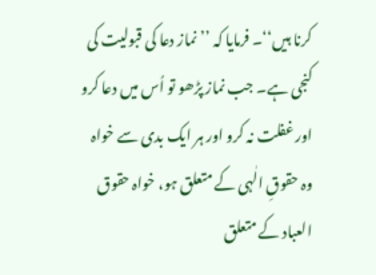کرنا ہیں‘‘۔ فرمایا کہ ’’نماز دعا کی قبولیت کی کنجی ہے۔ جب نماز پڑھو تو اُس میں دعا کرو اور غفلت نہ کرو اور ہر ایک بدی سے خواہ وہ حقوقِ الٰہی کے متعلق ہو، خواہ حقوق العباد کے متعلق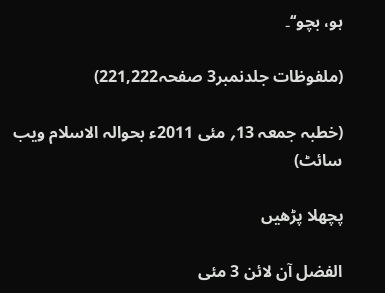ہو، بچو‘‘۔

(ملفوظات جلدنمبر3 صفحہ221,222)

(خطبہ جمعہ 13؍ مئی 2011ء بحوالہ الاسلام ویب سائٹ)

پچھلا پڑھیں

الفضل آن لائن 3 مئی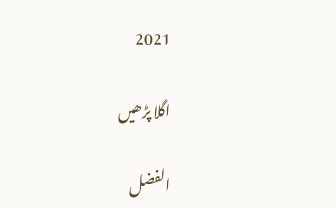2021

اگلا پڑھیں

الفضل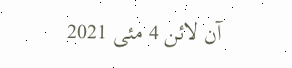آن لائن 4 مئی 2021